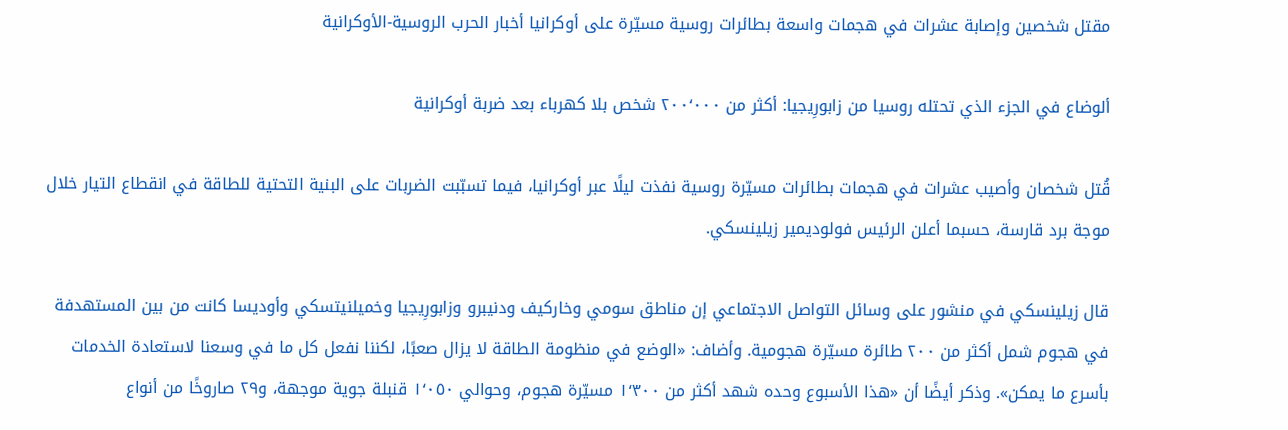مقتل شخصين وإصابة عشرات في هجمات واسعة بطائرات روسية مسيّرة على أوكرانيا أخبار الحرب الروسية‑الأوكرانية

ألوضاع في الجزء الذي تحتله روسيا من زابورِيجيا: أكثر من ٢٠٠٬٠٠٠ شخص بلا كهرباء بعد ضربة أوكرانية

قُتل شخصان وأصيب عشرات في هجمات بطائرات مسيّرة روسية نفذت ليلًا عبر أوكرانيا، فيما تسبّبت الضربات على البنية التحتية للطاقة في انقطاع التيار خلال موجة برد قارسة، حسبما أعلن الرئيس فولوديمير زيلينسكي.

قال زيلينسكي في منشور على وسائل التواصل الاجتماعي إن مناطق سومي وخاركيف ودنيبرو وزابورِيجيا وخميلنيتسكي وأوديسا كانت من بين المستهدفة في هجوم شمل أكثر من ٢٠٠ طائرة مسيّرة هجومية. وأضاف: «الوضع في منظومة الطاقة لا يزال صعبًا، لكننا نفعل كل ما في وسعنا لاستعادة الخدمات بأسرع ما يمكن». وذكر أيضًا أن «هذا الأسبوع وحده شهد أكثر من ١٬٣٠٠ مسيّرة هجوم، وحوالي ١٬٠٥٠ قنبلة جوية موجهة، و٢٩ صاروخًا من أنواع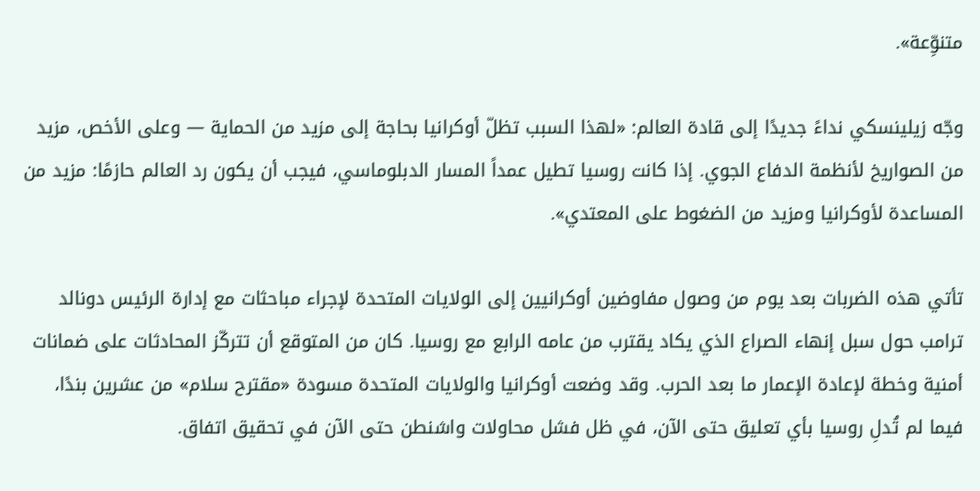متنوِّعة».

وجّه زيلينسكي نداءً جديدًا إلى قادة العالم: «لهذا السبب تظلّ أوكرانيا بحاجة إلى مزيد من الحماية — وعلى الأخص، مزيد من الصواريخ لأنظمة الدفاع الجوي. إذا كانت روسيا تطيل عمداً المسار الدبلوماسي، فيجب أن يكون رد العالم حازمًا: مزيد من المساعدة لأوكرانيا ومزيد من الضغوط على المعتدي».

تأتي هذه الضربات بعد يوم من وصول مفاوضين أوكرانيين إلى الولايات المتحدة لإجراء مباحثات مع إدارة الرئيس دونالد ترامب حول سبل إنهاء الصراع الذي يكاد يقترب من عامه الرابع مع روسيا. كان من المتوقع أن تتركّز المحادثات على ضمانات أمنية وخطة لإعادة الإعمار ما بعد الحرب. وقد وضعت أوكرانيا والولايات المتحدة مسودة «مقترح سلام» من عشرين بندًا، فيما لم تُدلِ روسيا بأي تعليق حتى الآن، في ظل فشل محاولات واشنطن حتى الآن في تحقيق اتفاق.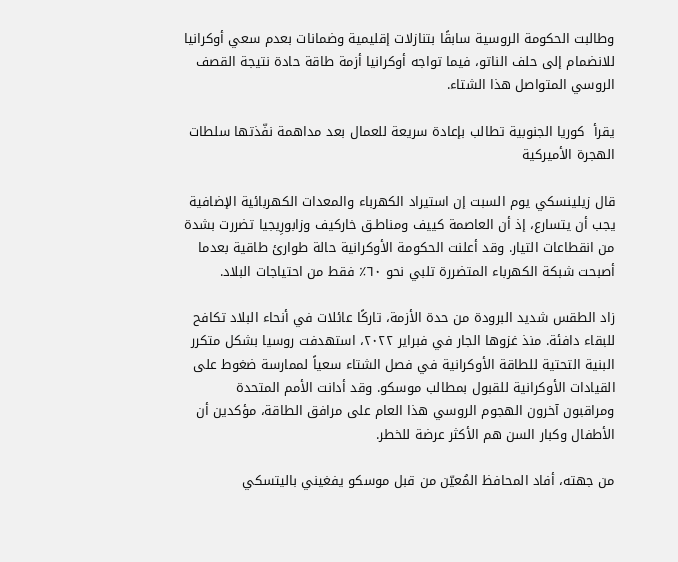وطالبت الحكومة الروسية سابقًا بتنازلات إقليمية وضمانات بعدم سعي أوكرانيا للانضمام إلى حلف الناتو، فيما تواجه أوكرانيا أزمة طاقة حادة نتيجة القصف الروسي المتواصل هذا الشتاء.

يقرأ  كوريا الجنوبية تطالب بإعادة سريعة للعمال بعد مداهمة نفّذتها سلطات الهجرة الأميركية

قال زيلينسكي يوم السبت إن استيراد الكهرباء والمعدات الكهربائية الإضافية يجب أن يتسارع، إذ أن العاصمة كييف ومناطـق خاركيف وزابورِيجيا تضررت بشدة من انقطاعات التيار. وقد أعلنت الحكومة الأوكرانية حالة طوارئ طاقية بعدما أصبحت شبكة الكهرباء المتضررة تلبي نحو ٦٠٪ فقط من احتياجات البلاد.

زاد الطقس شديد البرودة من حدة الأزمة، تاركًا عائلات في أنحاء البلاد تكافح للبقاء دافئة. منذ غزوها الجار في فبراير ٢٠٢٢، استهدفت روسيا بشكل متكرر البنية التحتية للطاقة الأوكرانية في فصل الشتاء سعياً لممارسة ضغوط على القيادات الأوكرانية للقبول بمطالب موسكو. وقد أدانت الأمم المتحدة ومراقبون آخرون الهجوم الروسي هذا العام على مرافق الطاقة، مؤكدين أن الأطفال وكبار السن هم الأكثر عرضة للخطر.

من جهته، أفاد المحافظ المُعيّن من قبل موسكو يفغيني باليتسكي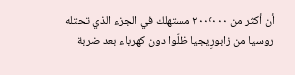أن أكثر من ٢٠٠٬٠٠٠ مستهلك في الجزء الذي تحتله روسيا من زابورِيجيا ظلّوا دون كهرباء بعد ضربة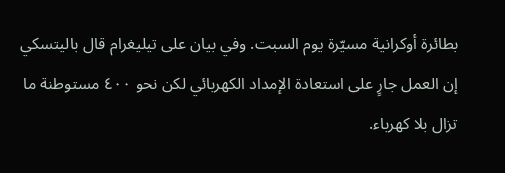بطائرة أوكرانية مسيّرة يوم السبت. وفي بيان على تيليغرام قال باليتسكي إن العمل جارٍ على استعادة الإمداد الكهربائي لكن نحو ٤٠٠ مستوطنة ما تزال بلا كهرباء.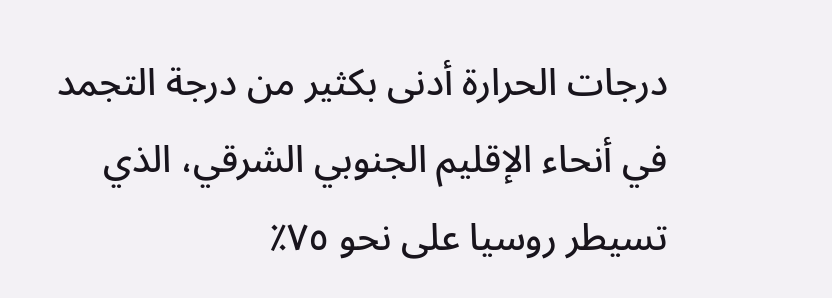درجات الحرارة أدنى بكثير من درجة التجمد في أنحاء الإقليم الجنوبي الشرقي، الذي تسيطر روسيا على نحو ٧٥٪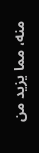منه، مما يزيد من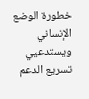خطورة الوضع الإنساني ويستدعيي تسريع الدعم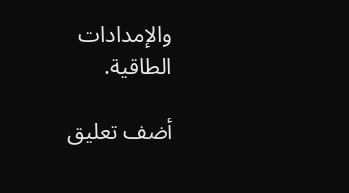والإمدادات الطاقية.

أضف تعليق